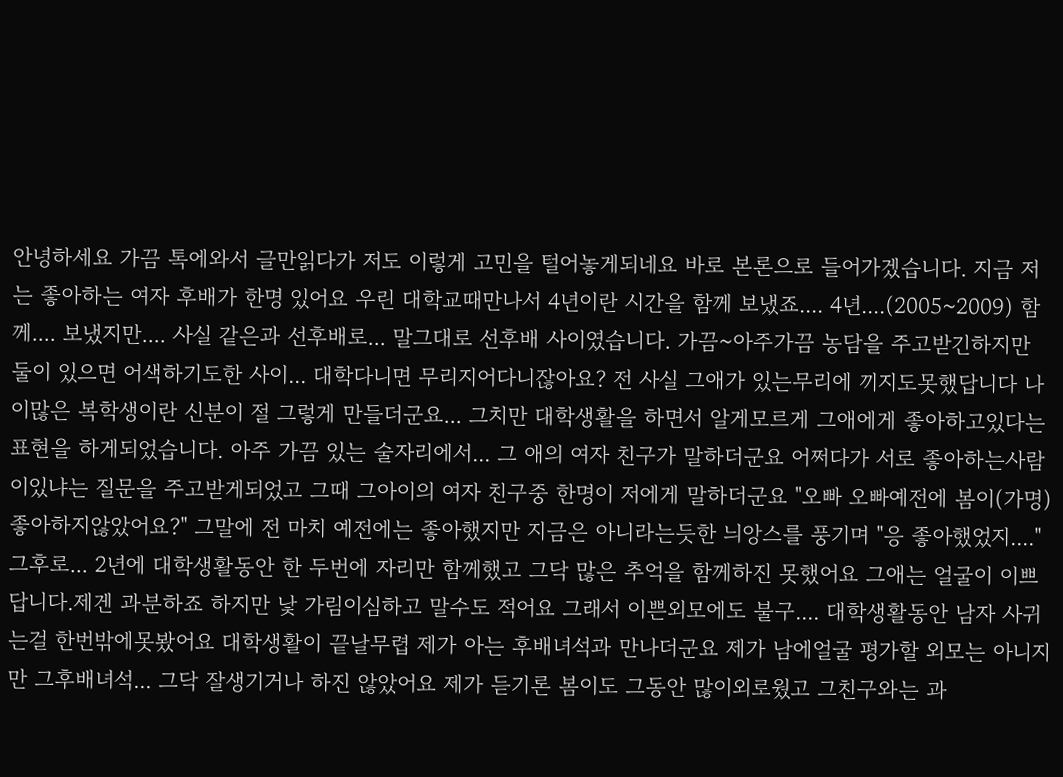안녕하세요 가끔 톡에와서 글만읽다가 저도 이렇게 고민을 털어놓게되네요 바로 본론으로 들어가겠습니다. 지금 저는 좋아하는 여자 후배가 한명 있어요 우린 대학교때만나서 4년이란 시간을 함께 보냈죠.... 4년....(2005~2009) 함께.... 보냈지만.... 사실 같은과 선후배로... 말그대로 선후배 사이였습니다. 가끔~아주가끔 농담을 주고받긴하지만 둘이 있으면 어색하기도한 사이... 대학다니면 무리지어다니잖아요? 전 사실 그애가 있는무리에 끼지도못했답니다 나이많은 복학생이란 신분이 절 그렇게 만들더군요... 그치만 대학생활을 하면서 알게모르게 그애에게 좋아하고있다는 표현을 하게되었습니다. 아주 가끔 있는 술자리에서... 그 애의 여자 친구가 말하더군요 어쩌다가 서로 좋아하는사람이있냐는 질문을 주고받게되었고 그때 그아이의 여자 친구중 한명이 저에게 말하더군요 "오빠 오빠예전에 봄이(가명) 좋아하지않았어요?" 그말에 전 마치 예전에는 좋아했지만 지금은 아니라는듯한 늬앙스를 풍기며 "응 좋아했었지...." 그후로... 2년에 대학생활동안 한 두번에 자리만 함께했고 그닥 많은 추억을 함께하진 못했어요 그애는 얼굴이 이쁘답니다.제겐 과분하죠 하지만 낯 가림이심하고 말수도 적어요 그래서 이쁜외모에도 불구.... 대학생활동안 남자 사귀는걸 한번밖에못봤어요 대학생활이 끝날무렵 제가 아는 후배녀석과 만나더군요 제가 남에얼굴 평가할 외모는 아니지만 그후배녀석... 그닥 잘생기거나 하진 않았어요 제가 듣기론 봄이도 그동안 많이외로웠고 그친구와는 과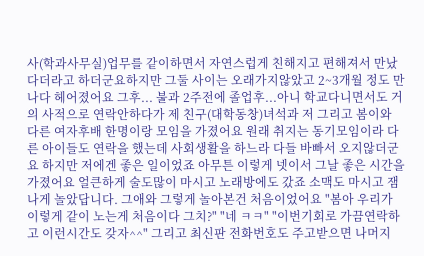사(학과사무실)업무를 같이하면서 자연스럽게 친해지고 편해져서 만났다더라고 하더군요하지만 그둘 사이는 오래가지않았고 2~3개월 정도 만나다 헤어졌어요 그후... 불과 2주전에 졸업후...아니 학교다니면서도 거의 사적으로 연락안하다가 제 친구(대학동창)녀석과 저 그리고 봄이와 다른 여자후배 한명이랑 모임을 가졌어요 원래 취지는 동기모임이라 다른 아이들도 연락을 했는데 사회생활을 하느라 다들 바빠서 오지않더군요 하지만 저에겐 좋은 일이었죠 아무튼 이렇게 넷이서 그날 좋은 시간을 가졌어요 얼큰하게 술도많이 마시고 노래방에도 갔죠 소맥도 마시고 잼나게 놀았답니다. 그애와 그렇게 놀아본건 처음이었어요 "봄아 우리가 이렇게 같이 노는게 처음이다 그치?" "네 ㅋㅋ" "이번기회로 가끔연락하고 이런시간도 갖자^^" 그리고 최신판 전화번호도 주고받으면 나머지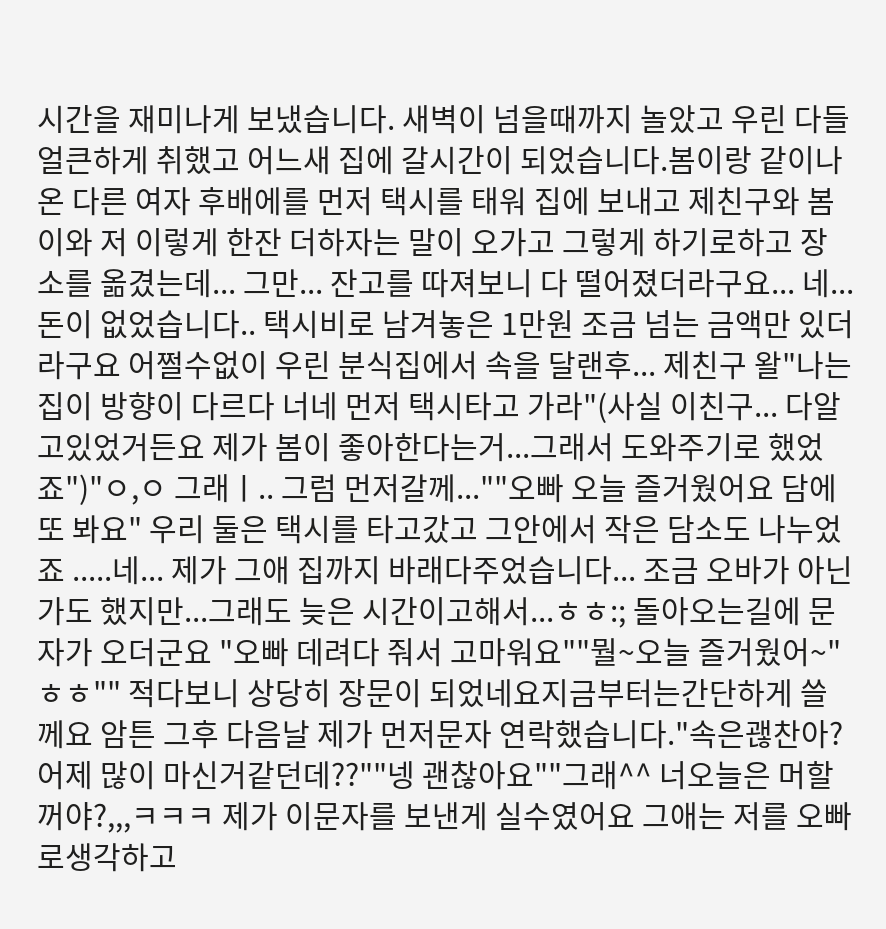시간을 재미나게 보냈습니다. 새벽이 넘을때까지 놀았고 우린 다들 얼큰하게 취했고 어느새 집에 갈시간이 되었습니다.봄이랑 같이나온 다른 여자 후배에를 먼저 택시를 태워 집에 보내고 제친구와 봄이와 저 이렇게 한잔 더하자는 말이 오가고 그렇게 하기로하고 장소를 옮겼는데... 그만... 잔고를 따져보니 다 떨어졌더라구요... 네... 돈이 없었습니다.. 택시비로 남겨놓은 1만원 조금 넘는 금액만 있더라구요 어쩔수없이 우린 분식집에서 속을 달랜후... 제친구 왈"나는 집이 방향이 다르다 너네 먼저 택시타고 가라"(사실 이친구... 다알고있었거든요 제가 봄이 좋아한다는거...그래서 도와주기로 했었죠")"ㅇ,ㅇ 그래ㅣ.. 그럼 먼저갈께...""오빠 오늘 즐거웠어요 담에 또 봐요" 우리 둘은 택시를 타고갔고 그안에서 작은 담소도 나누었죠 .....네... 제가 그애 집까지 바래다주었습니다... 조금 오바가 아닌가도 했지만...그래도 늦은 시간이고해서...ㅎㅎ:; 돌아오는길에 문자가 오더군요 "오빠 데려다 줘서 고마워요""뭘~오늘 즐거웠어~" ㅎㅎ"" 적다보니 상당히 장문이 되었네요지금부터는간단하게 쓸께요 암튼 그후 다음날 제가 먼저문자 연락했습니다."속은괞찬아? 어제 많이 마신거같던데??""넹 괜찮아요""그래^^ 너오늘은 머할꺼야?,,,ㅋㅋㅋ 제가 이문자를 보낸게 실수였어요 그애는 저를 오빠로생각하고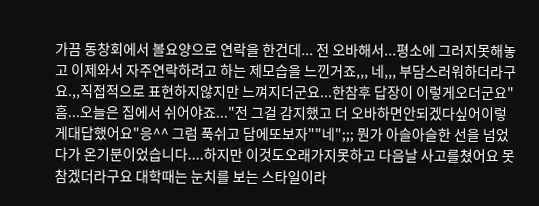가끔 동창회에서 볼요양으로 연락을 한건데... 전 오바해서...평소에 그러지못해놓고 이제와서 자주연락하려고 하는 제모습을 느낀거죠,,, 네,,, 부담스러워하더라구요.,,직접적으로 표현하지않지만 느껴지더군요...한참후 답장이 이렇게오더군요"흠...오늘은 집에서 쉬어야죠..."전 그걸 감지했고 더 오바하면안되겠다싶어이렇게대답했어요"응^^ 그럼 푹쉬고 담에또보자""네";;; 뭔가 아슬아슬한 선을 넘었다가 온기분이었습니다....하지만 이것도오래가지못하고 다음날 사고를쳤어요 못참겠더라구요 대학때는 눈치를 보는 스타일이라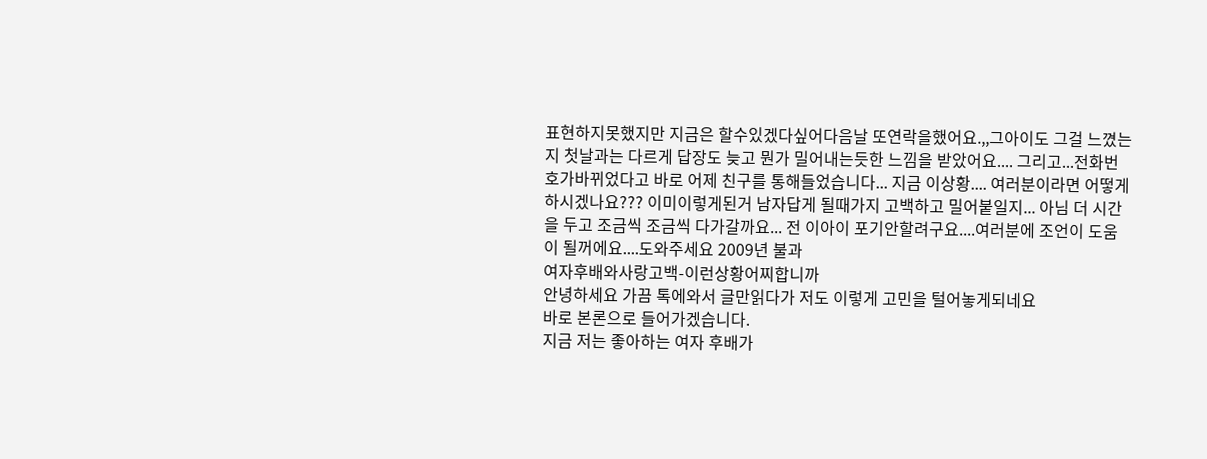표현하지못했지만 지금은 할수있겠다싶어다음날 또연락을했어요.,,그아이도 그걸 느꼈는지 첫날과는 다르게 답장도 늦고 뭔가 밀어내는듯한 느낌을 받았어요.... 그리고...전화번호가바뀌었다고 바로 어제 친구를 통해들었습니다... 지금 이상황.... 여러분이라면 어떻게 하시겠나요??? 이미이렇게된거 남자답게 될때가지 고백하고 밀어붙일지... 아님 더 시간을 두고 조금씩 조금씩 다가갈까요... 전 이아이 포기안할려구요....여러분에 조언이 도움이 될꺼에요....도와주세요 2009년 불과
여자후배와사랑고백-이런상황어찌합니까
안녕하세요 가끔 톡에와서 글만읽다가 저도 이렇게 고민을 털어놓게되네요
바로 본론으로 들어가겠습니다.
지금 저는 좋아하는 여자 후배가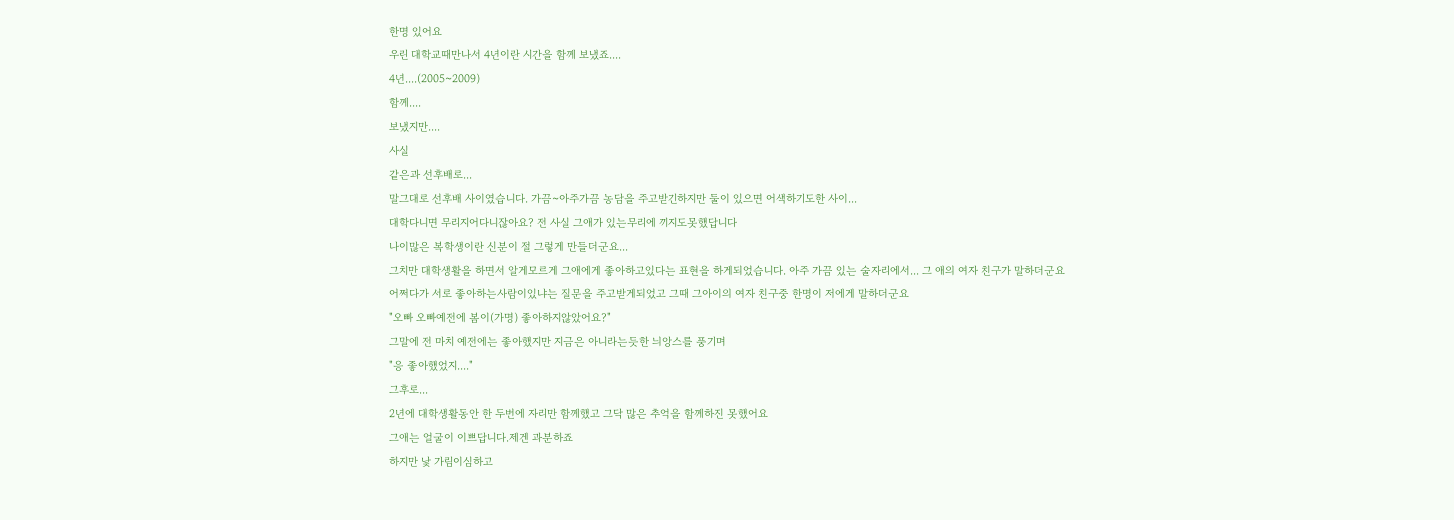한명 있어요
우린 대학교때만나서 4년이란 시간을 함께 보냈죠....
4년....(2005~2009)
함께....
보냈지만....
사실
같은과 선후배로...
말그대로 선후배 사이였습니다. 가끔~아주가끔 농담을 주고받긴하지만 둘이 있으면 어색하기도한 사이...
대학다니면 무리지어다니잖아요? 전 사실 그애가 있는무리에 끼지도못했답니다
나이많은 복학생이란 신분이 절 그렇게 만들더군요...
그치만 대학생활을 하면서 알게모르게 그애에게 좋아하고있다는 표현을 하게되었습니다. 아주 가끔 있는 술자리에서... 그 애의 여자 친구가 말하더군요
어쩌다가 서로 좋아하는사람이있냐는 질문을 주고받게되었고 그때 그아이의 여자 친구중 한명이 저에게 말하더군요
"오빠 오빠예전에 봄이(가명) 좋아하지않았어요?"
그말에 전 마치 예전에는 좋아했지만 지금은 아니라는듯한 늬앙스를 풍기며
"응 좋아했었지...."
그후로...
2년에 대학생활동안 한 두번에 자리만 함께했고 그닥 많은 추억을 함께하진 못했어요
그애는 얼굴이 이쁘답니다.제겐 과분하죠
하지만 낯 가림이심하고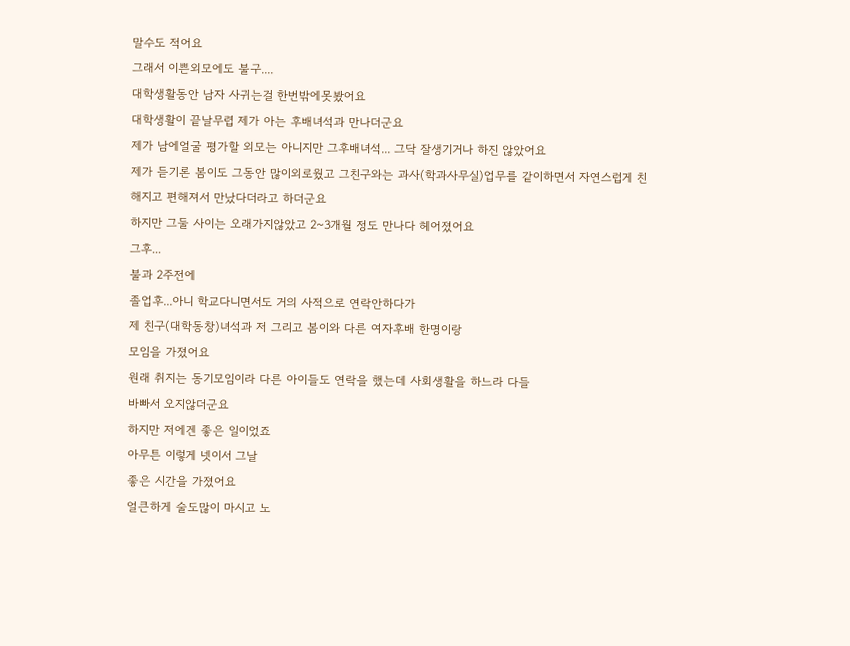말수도 적어요
그래서 이쁜외모에도 불구....
대학생활동안 남자 사귀는걸 한번밖에못봤어요
대학생활이 끝날무렵 제가 아는 후배녀석과 만나더군요
제가 남에얼굴 평가할 외모는 아니지만 그후배녀석... 그닥 잘생기거나 하진 않았어요
제가 듣기론 봄이도 그동안 많이외로웠고 그친구와는 과사(학과사무실)업무를 같이하면서 자연스럽게 친해지고 편해져서 만났다더라고 하더군요
하지만 그둘 사이는 오래가지않았고 2~3개월 정도 만나다 헤어졌어요
그후...
불과 2주전에
졸업후...아니 학교다니면서도 거의 사적으로 연락안하다가
제 친구(대학동창)녀석과 저 그리고 봄이와 다른 여자후배 한명이랑
모임을 가졌어요
원래 취지는 동기모임이라 다른 아이들도 연락을 했는데 사회생활을 하느라 다들
바빠서 오지않더군요
하지만 저에겐 좋은 일이었죠
아무튼 이렇게 넷이서 그날
좋은 시간을 가졌어요
얼큰하게 술도많이 마시고 노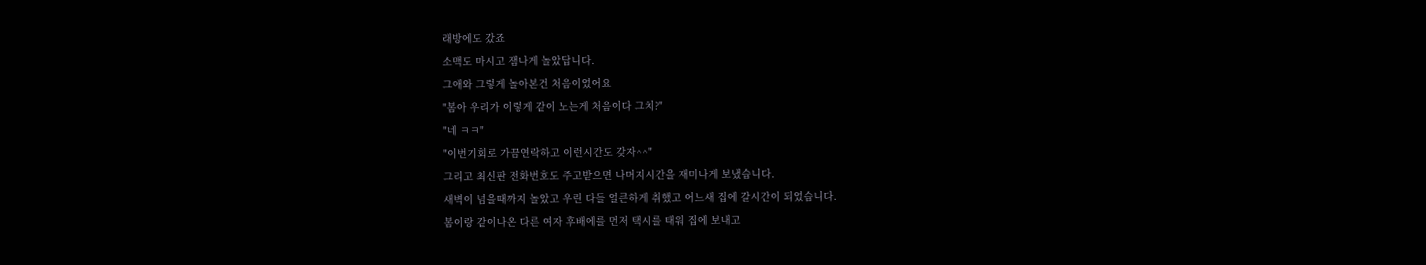래방에도 갔죠
소맥도 마시고 잼나게 놀았답니다.
그애와 그렇게 놀아본건 처음이었어요
"봄아 우리가 이렇게 같이 노는게 처음이다 그치?"
"네 ㅋㅋ"
"이번기회로 가끔연락하고 이런시간도 갖자^^"
그리고 최신판 전화번호도 주고받으면 나머지시간을 재미나게 보냈습니다.
새벽이 넘을때까지 놀았고 우린 다들 얼큰하게 취했고 어느새 집에 갈시간이 되었습니다.
봄이랑 같이나온 다른 여자 후배에를 먼저 택시를 태워 집에 보내고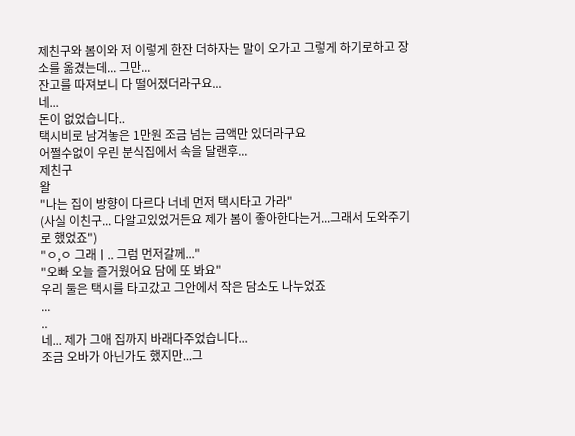제친구와 봄이와 저 이렇게 한잔 더하자는 말이 오가고 그렇게 하기로하고 장소를 옮겼는데... 그만...
잔고를 따져보니 다 떨어졌더라구요...
네...
돈이 없었습니다..
택시비로 남겨놓은 1만원 조금 넘는 금액만 있더라구요
어쩔수없이 우린 분식집에서 속을 달랜후...
제친구
왈
"나는 집이 방향이 다르다 너네 먼저 택시타고 가라"
(사실 이친구... 다알고있었거든요 제가 봄이 좋아한다는거...그래서 도와주기로 했었죠")
"ㅇ,ㅇ 그래ㅣ.. 그럼 먼저갈께..."
"오빠 오늘 즐거웠어요 담에 또 봐요"
우리 둘은 택시를 타고갔고 그안에서 작은 담소도 나누었죠
...
..
네... 제가 그애 집까지 바래다주었습니다...
조금 오바가 아닌가도 했지만...그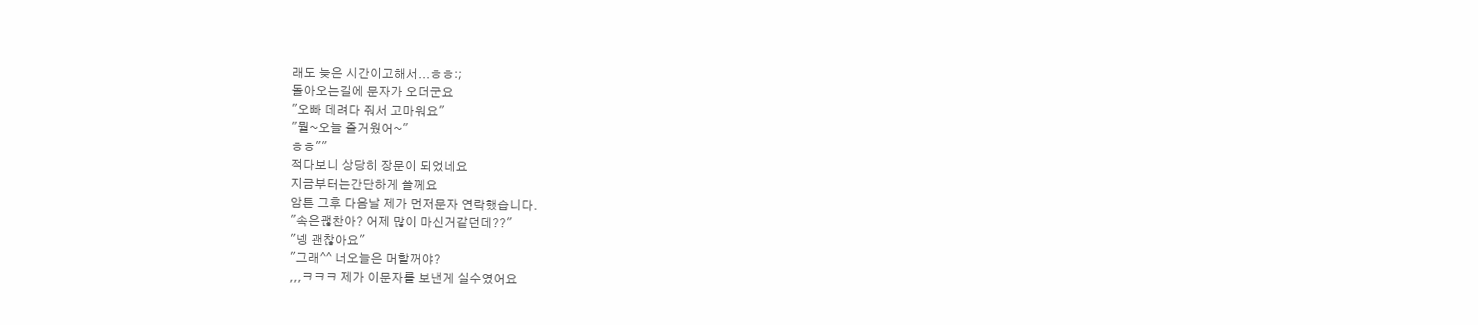래도 늦은 시간이고해서...ㅎㅎ:;
돌아오는길에 문자가 오더군요
"오빠 데려다 줘서 고마워요"
"뭘~오늘 즐거웠어~"
ㅎㅎ""
적다보니 상당히 장문이 되었네요
지금부터는간단하게 쓸께요
암튼 그후 다음날 제가 먼저문자 연락했습니다.
"속은괞찬아? 어제 많이 마신거같던데??"
"넹 괜찮아요"
"그래^^ 너오늘은 머할꺼야?
,,,ㅋㅋㅋ 제가 이문자를 보낸게 실수였어요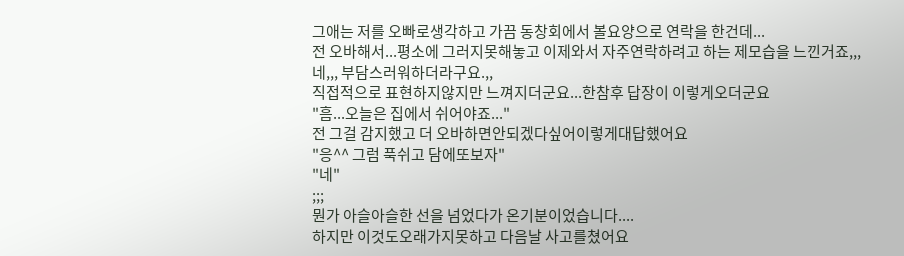그애는 저를 오빠로생각하고 가끔 동창회에서 볼요양으로 연락을 한건데...
전 오바해서...평소에 그러지못해놓고 이제와서 자주연락하려고 하는 제모습을 느낀거죠,,,
네,,, 부담스러워하더라구요.,,
직접적으로 표현하지않지만 느껴지더군요...한참후 답장이 이렇게오더군요
"흠...오늘은 집에서 쉬어야죠..."
전 그걸 감지했고 더 오바하면안되겠다싶어이렇게대답했어요
"응^^ 그럼 푹쉬고 담에또보자"
"네"
;;;
뭔가 아슬아슬한 선을 넘었다가 온기분이었습니다....
하지만 이것도오래가지못하고 다음날 사고를쳤어요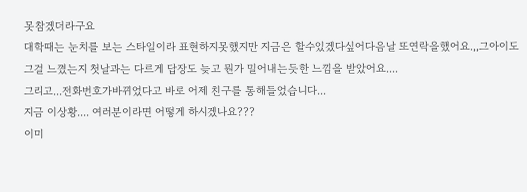못참겠더라구요
대학때는 눈치를 보는 스타일이라 표현하지못했지만 지금은 할수있겠다싶어다음날 또연락을했어요.,,그아이도 그걸 느꼈는지 첫날과는 다르게 답장도 늦고 뭔가 밀어내는듯한 느낌을 받았어요....
그리고...전화번호가바뀌었다고 바로 어제 친구를 통해들었습니다...
지금 이상황.... 여러분이라면 어떻게 하시겠나요???
이미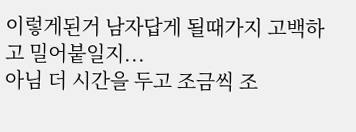이렇게된거 남자답게 될때가지 고백하고 밀어붙일지...
아님 더 시간을 두고 조금씩 조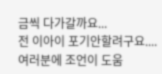금씩 다가갈까요...
전 이아이 포기안할려구요....
여러분에 조언이 도움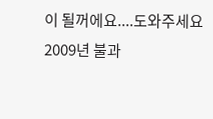이 될꺼에요....도와주세요
2009년 불과